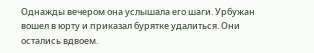Однажды вечером она услышала его шаги. Урбужан вошел в юрту и приказал бурятке удалиться. Они остались вдвоем.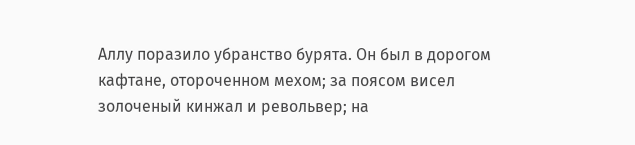Аллу поразило убранство бурята. Он был в дорогом кафтане, отороченном мехом; за поясом висел золоченый кинжал и револьвер; на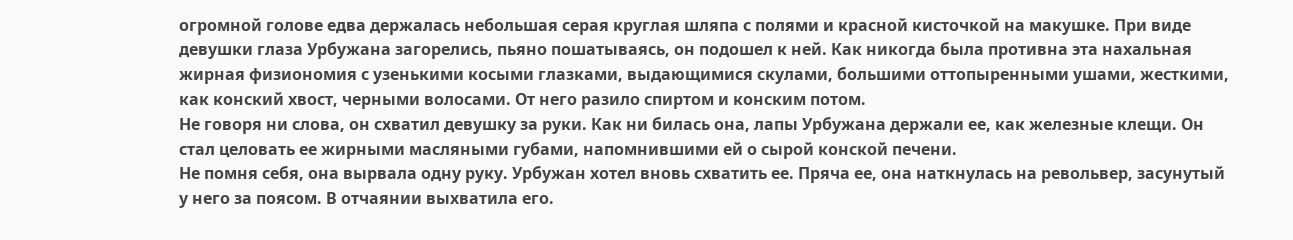огромной голове едва держалась небольшая серая круглая шляпа с полями и красной кисточкой на макушке. При виде девушки глаза Урбужана загорелись, пьяно пошатываясь, он подошел к ней. Как никогда была противна эта нахальная жирная физиономия с узенькими косыми глазками, выдающимися скулами, большими оттопыренными ушами, жесткими, как конский хвост, черными волосами. От него разило спиртом и конским потом.
Не говоря ни слова, он схватил девушку за руки. Как ни билась она, лапы Урбужана держали ее, как железные клещи. Он стал целовать ее жирными масляными губами, напомнившими ей о сырой конской печени.
Не помня себя, она вырвала одну руку. Урбужан хотел вновь схватить ее. Пряча ее, она наткнулась на револьвер, засунутый у него за поясом. В отчаянии выхватила его.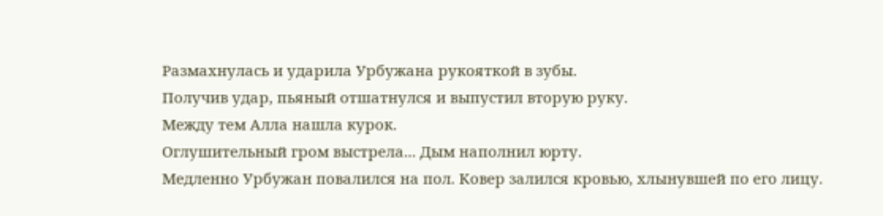Размахнулась и ударила Урбужана рукояткой в зубы.
Получив удар, пьяный отшатнулся и выпустил вторую руку.
Между тем Алла нашла курок.
Оглушительный гром выстрела... Дым наполнил юрту.
Медленно Урбужан повалился на пол. Ковер залился кровью, хлынувшей по его лицу.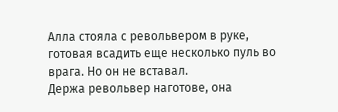Алла стояла с револьвером в руке, готовая всадить еще несколько пуль во врага. Но он не вставал.
Держа револьвер наготове, она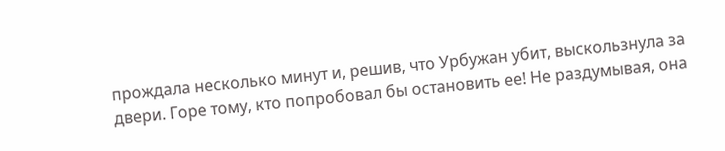прождала несколько минут и, решив, что Урбужан убит, выскользнула за двери. Горе тому, кто попробовал бы остановить ее! Не раздумывая, она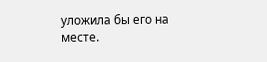уложила бы его на месте.